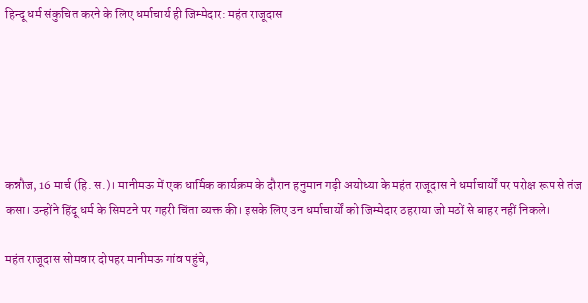हिन्दू धर्म संकुचित करने के लिए धर्माचार्य ही जिम्मेदार: महंत राजूदास






कन्नौज, 16 मार्च (हि. स.)। मानीमऊ में एक धार्मिक कार्यक्रम के दौरान हनुमान गढ़ी अयोध्या के महंत राजूदास ने धर्माचार्यों पर परोक्ष रूप से तंज कसा। उन्होंने हिंदू धर्म के सिमटने पर गहरी चिंता व्यक्त की। इसके लिए उन धर्माचार्यों को जिम्मेदार ठहराया जो मठों से बाहर नहीं निकले।

महंत राजूदास सोमवार दोपहर मानीमऊ गांव पहुंचे,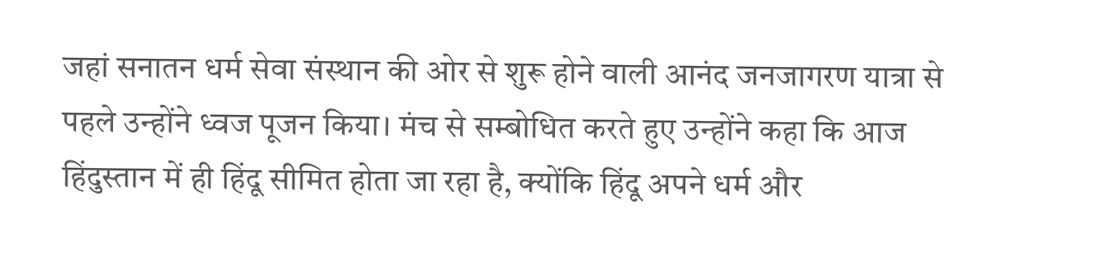जहां सनातन धर्म सेवा संस्थान की ओर से शुरू होने वाली आनंद जनजागरण यात्रा से पहले उन्होंने ध्वज पूजन किया। मंच से सम्बोधित करते हुए उन्होंने कहा कि आज हिंदुस्तान में ही हिंदू सीमित होता जा रहा है, क्योंकि हिंदू अपने धर्म और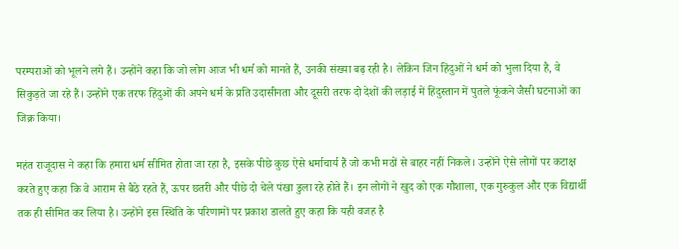परम्पराओं को भूलने लगे हैं। उन्होंने कहा कि जो लोग आज भी धर्म को मानते हैं, उनकी संख्या बढ़ रही है। लेकिन जिन हिंदुओं ने धर्म को भुला दिया है, वे सिकुड़ते जा रहे हैं। उन्होंने एक तरफ हिंदुओं की अपने धर्म के प्रति उदासीनता और दूसरी तरफ दो देशों की लड़ाई में हिंदुस्तान में पुतले फूंकने जैसी घटनाओं का जिक्र किया।

महंत राजूदास ने कहा कि हमारा धर्म सीमित होता जा रहा है, इसके पीछे कुछ ऐसे धर्माचार्य हैं जो कभी मठों से बाहर नहीं निकले। उन्होंने ऐसे लोगों पर कटाक्ष करते हुए कहा कि वे आराम से बैठे रहते हैं, ऊपर छतरी और पीछे दो चेले पंखा डुला रहे होते हैं। इन लोगों ने खुद को एक गौशाला, एक गुरुकुल और एक विद्यार्थी तक ही सीमित कर लिया है। उन्होंने इस स्थिति के परिणामों पर प्रकाश डालते हुए कहा कि यही वजह है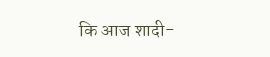कि आज शादी-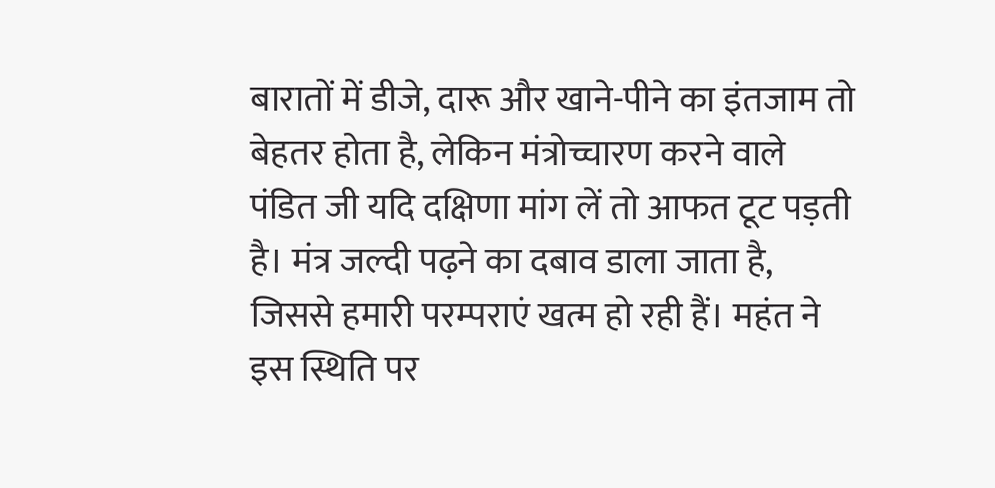बारातों में डीजे, दारू और खाने-पीने का इंतजाम तो बेहतर होता है, लेकिन मंत्रोच्चारण करने वाले पंडित जी यदि दक्षिणा मांग लें तो आफत टूट पड़ती है। मंत्र जल्दी पढ़ने का दबाव डाला जाता है, जिससे हमारी परम्पराएं खत्म हो रही हैं। महंत ने इस स्थिति पर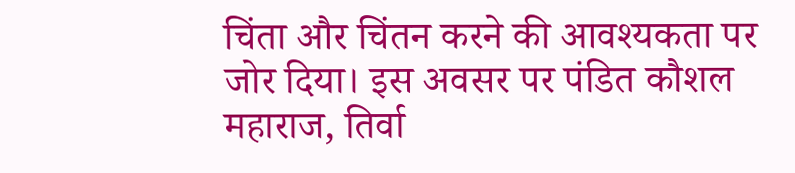चिंता और चिंतन करने की आवश्यकता पर जोर दिया। इस अवसर पर पंडित कौशल महाराज, तिर्वा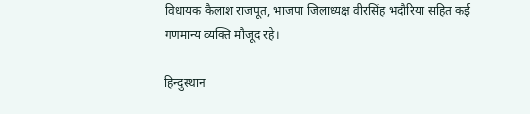विधायक कैलाश राजपूत, भाजपा जिलाध्यक्ष वीरसिंह भदौरिया सहित कई गणमान्य व्यक्ति मौजूद रहे।

हिन्दुस्थान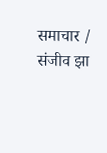समाचार / संजीव झा